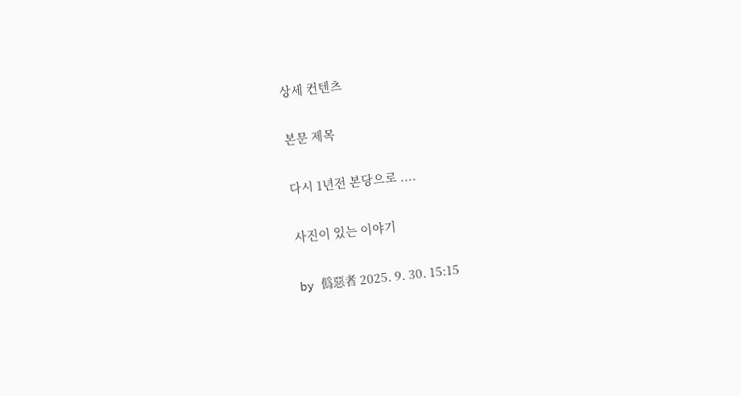상세 컨텐츠

본문 제목

다시 1년전 본당으로 ....

사진이 있는 이야기

by 僞惡者 2025. 9. 30. 15:15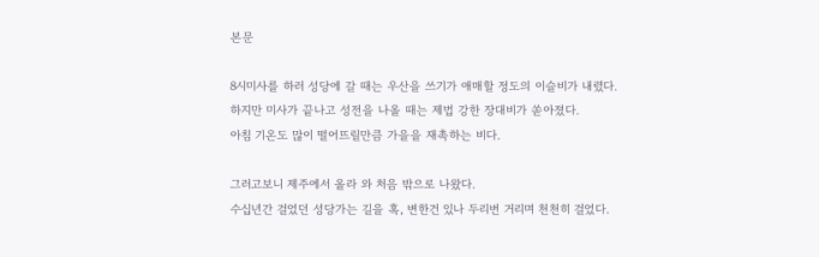본문

8시미사를 하러 성당에 갈 때는 우산을 쓰기가 애매할 정도의 이슬비가 내렸다.
하지만 미사가 끝나고 성전을 나올 때는 제법 강한 장대비가 쏟아졌다.
아침 기온도 많이 떨어뜨릴만큼 가을을 재촉하는 비다.

그러고보니 제주에서 올라 와 처음 밖으로 나왔다.
수십년간 걸었던 성당가는 길을 혹, 변한건 있나 두리번 거리며 천천히 걸었다.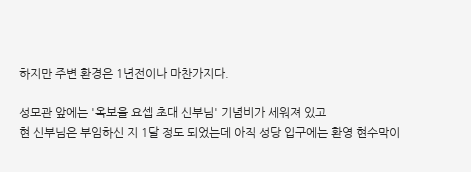하지만 주변 환경은 1년전이나 마찬가지다.

성모관 앞에는 '옥보을 요셉 초대 신부님' 기념비가 세워져 있고
현 신부님은 부임하신 지 1달 정도 되었는데 아직 성당 입구에는 환영 현수막이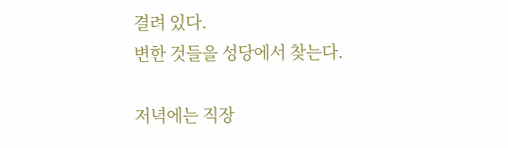결려 있다.
변한 것들을 성당에서 찾는다.

저녁에는 직장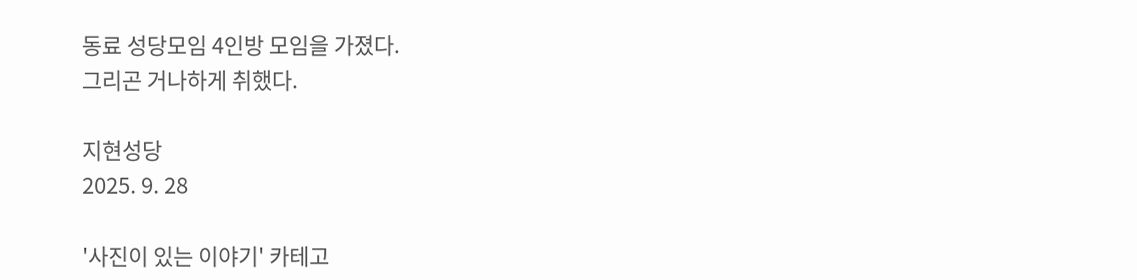동료 성당모임 4인방 모임을 가졌다.
그리곤 거나하게 취했다.

지현성당
2025. 9. 28

'사진이 있는 이야기' 카테고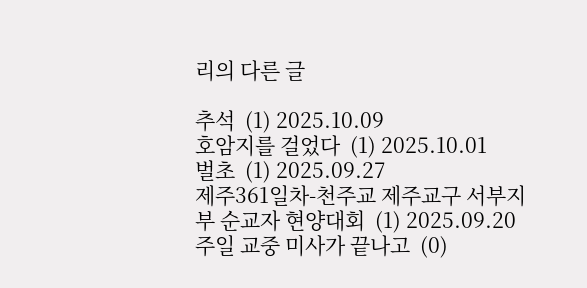리의 다른 글

추석  (1) 2025.10.09
호암지를 걸었다  (1) 2025.10.01
벌초  (1) 2025.09.27
제주361일차-천주교 제주교구 서부지부 순교자 현양대회  (1) 2025.09.20
주일 교중 미사가 끝나고  (0)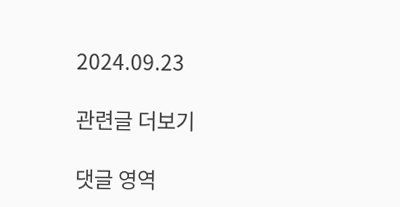2024.09.23

관련글 더보기

댓글 영역